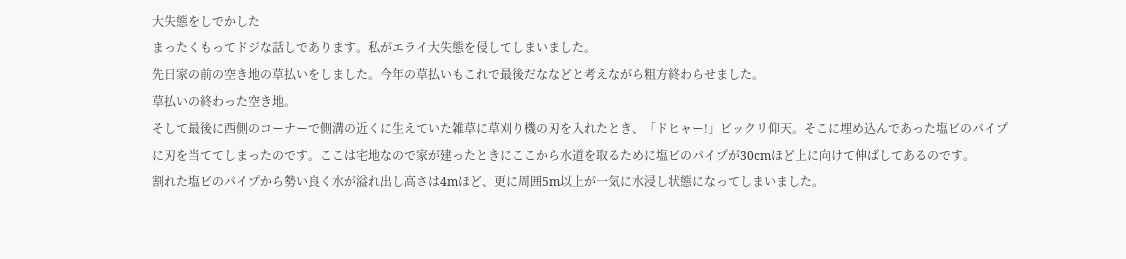大失態をしでかした
まったくもってドジな話しであります。私がエライ大失態を侵してしまいました。
先日家の前の空き地の草払いをしました。今年の草払いもこれで最後だななどと考えながら粗方終わらせました。
草払いの終わった空き地。
そして最後に西側のコーナーで側溝の近くに生えていた雑草に草刈り機の刃を入れたとき、「ドヒャー!」ビックリ仰天。そこに埋め込んであった塩ビのパイプに刃を当ててしまったのです。ここは宅地なので家が建ったときにここから水道を取るために塩ビのパイプが30cmほど上に向けて伸ばしてあるのです。
割れた塩ビのパイプから勢い良く水が溢れ出し高さは4mほど、更に周囲5m以上が一気に水浸し状態になってしまいました。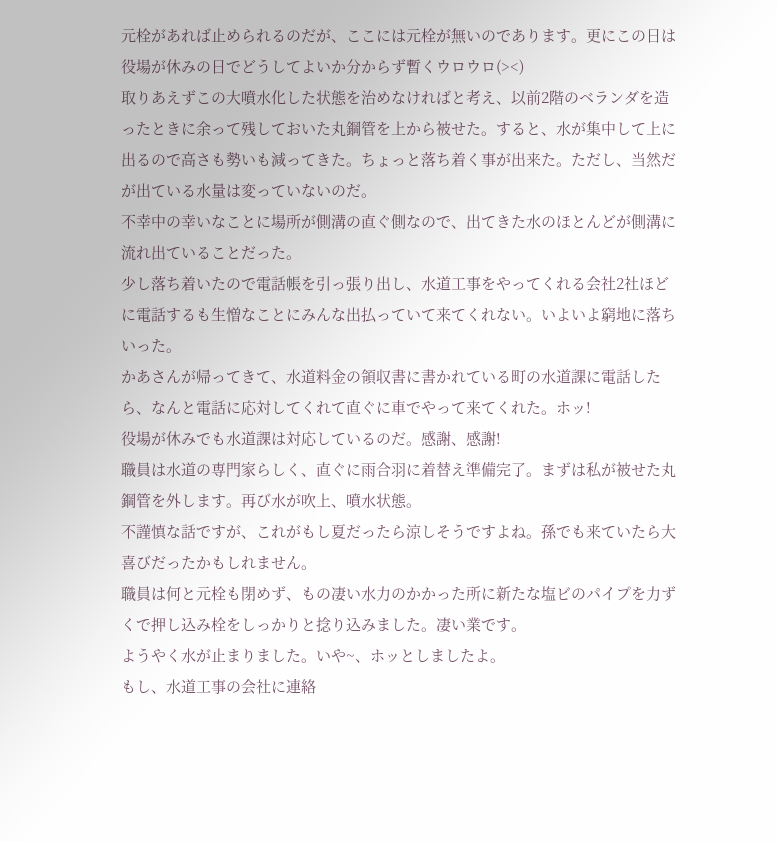元栓があれば止められるのだが、ここには元栓が無いのであります。更にこの日は役場が休みの日でどうしてよいか分からず暫くウロウロ(><)
取りあえずこの大噴水化した状態を治めなければと考え、以前2階のベランダを造ったときに余って残しておいた丸鋼管を上から被せた。すると、水が集中して上に出るので高さも勢いも減ってきた。ちょっと落ち着く事が出来た。ただし、当然だが出ている水量は変っていないのだ。
不幸中の幸いなことに場所が側溝の直ぐ側なので、出てきた水のほとんどが側溝に流れ出ていることだった。
少し落ち着いたので電話帳を引っ張り出し、水道工事をやってくれる会社2社ほどに電話するも生憎なことにみんな出払っていて来てくれない。いよいよ窮地に落ちいった。
かあさんが帰ってきて、水道料金の領収書に書かれている町の水道課に電話したら、なんと電話に応対してくれて直ぐに車でやって来てくれた。ホッ!
役場が休みでも水道課は対応しているのだ。感謝、感謝!
職員は水道の専門家らしく、直ぐに雨合羽に着替え準備完了。まずは私が被せた丸鋼管を外します。再び水が吹上、噴水状態。
不謹慎な話ですが、これがもし夏だったら涼しそうですよね。孫でも来ていたら大喜びだったかもしれません。
職員は何と元栓も閉めず、もの凄い水力のかかった所に新たな塩ビのパイプを力ずくで押し込み栓をしっかりと捻り込みました。凄い業です。
ようやく水が止まりました。いや~、ホッとしましたよ。
もし、水道工事の会社に連絡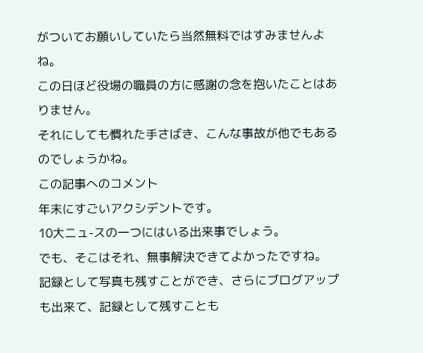がついてお願いしていたら当然無料ではすみませんよね。
この日ほど役場の職員の方に感謝の念を抱いたことはありません。
それにしても慣れた手さばき、こんな事故が他でもあるのでしょうかね。
この記事へのコメント
年末にすごいアクシデントです。
10大ニュ-スの一つにはいる出来事でしょう。
でも、そこはそれ、無事解決できてよかったですね。
記録として写真も残すことができ、さらにブログアップも出来て、記録として残すことも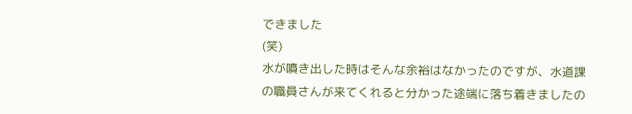できました
(笑)
水が噴き出した時はそんな余裕はなかったのですが、水道課の職員さんが来てくれると分かった途端に落ち着きましたの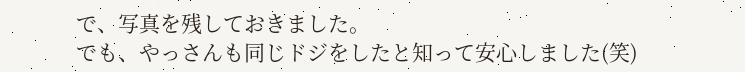で、写真を残しておきました。
でも、やっさんも同じドジをしたと知って安心しました(笑)